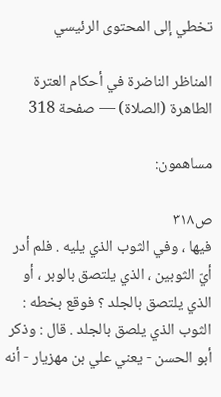تخطي إلى المحتوى الرئيسي

المناظر الناضرة في أحكام العترة الطاهرة (الصلاة) — صفحة 318

مساهمون:

ص٣١٨
فيها ، وفي الثوب الذي يليه . فلم أدر أيّ الثوبين ، الذي يلتصق بالوبر ، أو الذي يلتصق بالجلد ؟ فوقع بخطه : الثوب الذي يلصق بالجلد . قال : وذكر أبو الحسن - يعني علي بن مهزيار - أنه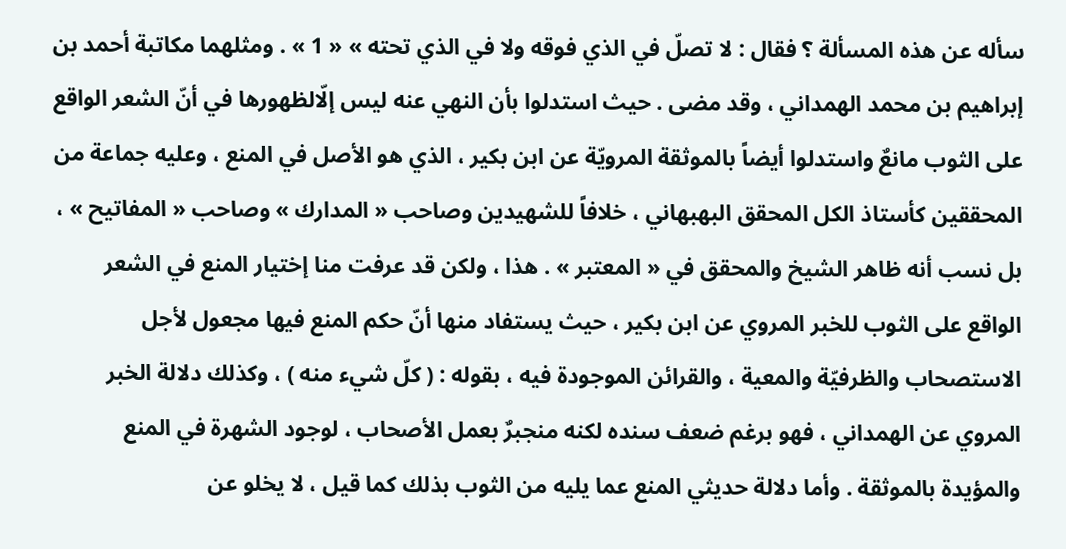سأله عن هذه المسألة ؟ فقال : لا تصلّ في الذي فوقه ولا في الذي تحته » « 1 » . ومثلهما مكاتبة أحمد بن إبراهيم بن محمد الهمداني ، وقد مضى . حيث استدلوا بأن النهي عنه ليس إلّالظهورها في أنّ الشعر الواقع على الثوب مانعٌ واستدلوا أيضاً بالموثقة المرويّة عن ابن بكير ، الذي هو الأصل في المنع ، وعليه جماعة من المحققين كأستاذ الكل المحقق البهبهاني ، خلافاً للشهيدين وصاحب « المدارك » وصاحب « المفاتيح » ، بل نسب أنه ظاهر الشيخ والمحقق في « المعتبر » . هذا ، ولكن قد عرفت منا إختيار المنع في الشعر الواقع على الثوب للخبر المروي عن ابن بكير ، حيث يستفاد منها أنّ حكم المنع فيها مجعول لأجل الاستصحاب والظرفيّة والمعية ، والقرائن الموجودة فيه ، بقوله : ( كلّ شيء منه ) ، وكذلك دلالة الخبر المروي عن الهمداني ، فهو برغم ضعف سنده لكنه منجبرٌ بعمل الأصحاب ، لوجود الشهرة في المنع والمؤيدة بالموثقة . وأما دلالة حديثي المنع عما يليه من الثوب بذلك كما قيل ، لا يخلو عن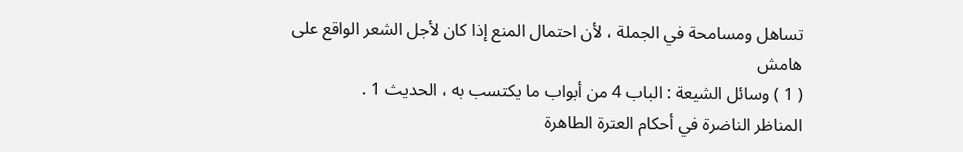تساهل ومسامحة في الجملة ، لأن احتمال المنع إذا كان لأجل الشعر الواقع على
هامش
( 1 ) وسائل الشيعة : الباب 4 من أبواب ما يكتسب به ، الحديث 1 .
المناظر الناضرة في أحكام العترة الطاهرة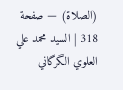(الصلاة) — صفحة 318 | السيد محمد علي العلوي الگرگاني